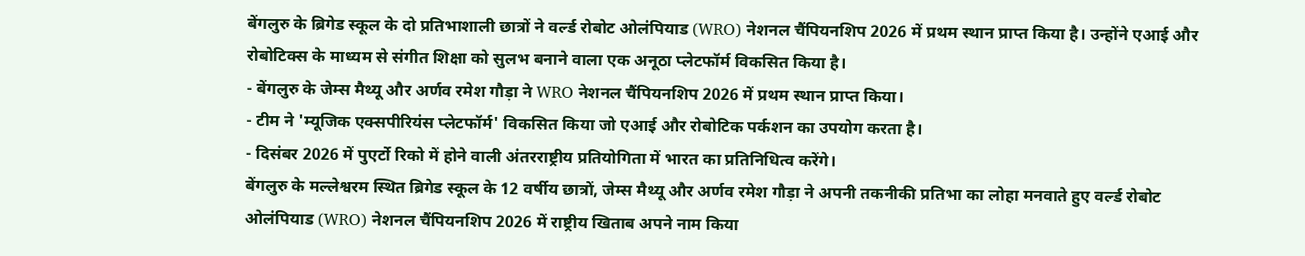बेंगलुरु के ब्रिगेड स्कूल के दो प्रतिभाशाली छात्रों ने वर्ल्ड रोबोट ओलंपियाड (WRO) नेशनल चैंपियनशिप 2026 में प्रथम स्थान प्राप्त किया है। उन्होंने एआई और रोबोटिक्स के माध्यम से संगीत शिक्षा को सुलभ बनाने वाला एक अनूठा प्लेटफॉर्म विकसित किया है।
- बेंगलुरु के जेम्स मैथ्यू और अर्णव रमेश गौड़ा ने WRO नेशनल चैंपियनशिप 2026 में प्रथम स्थान प्राप्त किया।
- टीम ने 'म्यूजिक एक्सपीरियंस प्लेटफॉर्म' विकसित किया जो एआई और रोबोटिक पर्कशन का उपयोग करता है।
- दिसंबर 2026 में पुएर्टो रिको में होने वाली अंतरराष्ट्रीय प्रतियोगिता में भारत का प्रतिनिधित्व करेंगे।
बेंगलुरु के मल्लेश्वरम स्थित ब्रिगेड स्कूल के 12 वर्षीय छात्रों, जेम्स मैथ्यू और अर्णव रमेश गौड़ा ने अपनी तकनीकी प्रतिभा का लोहा मनवाते हुए वर्ल्ड रोबोट ओलंपियाड (WRO) नेशनल चैंपियनशिप 2026 में राष्ट्रीय खिताब अपने नाम किया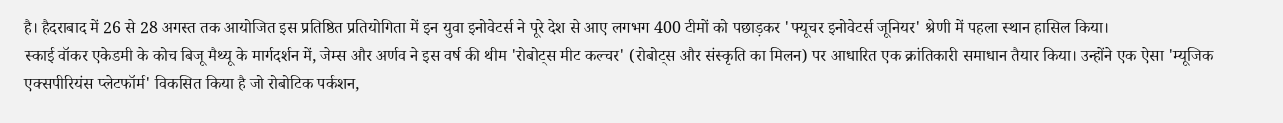है। हैदराबाद में 26 से 28 अगस्त तक आयोजित इस प्रतिष्ठित प्रतियोगिता में इन युवा इनोवेटर्स ने पूरे देश से आए लगभग 400 टीमों को पछाड़कर 'फ्यूचर इनोवेटर्स जूनियर' श्रेणी में पहला स्थान हासिल किया।
स्काई वॉकर एकेडमी के कोच बिजू मैथ्यू के मार्गदर्शन में, जेम्स और अर्णव ने इस वर्ष की थीम 'रोबोट्स मीट कल्चर' (रोबोट्स और संस्कृति का मिलन) पर आधारित एक क्रांतिकारी समाधान तैयार किया। उन्होंने एक ऐसा 'म्यूजिक एक्सपीरियंस प्लेटफॉर्म' विकसित किया है जो रोबोटिक पर्कशन,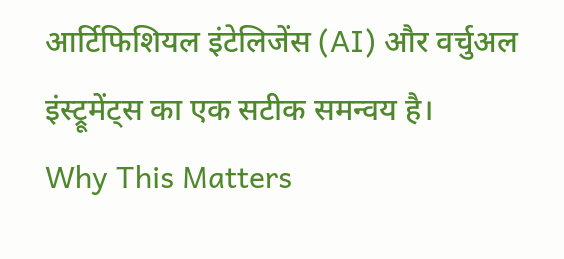आर्टिफिशियल इंटेलिजेंस (AI) और वर्चुअल इंस्ट्रूमेंट्स का एक सटीक समन्वय है।
Why This Matters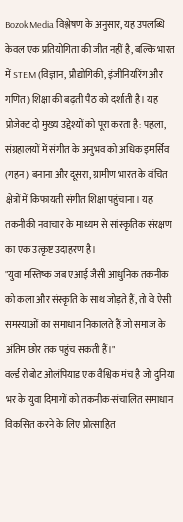BozokMedia विश्लेषण के अनुसार, यह उपलब्धि केवल एक प्रतियोगिता की जीत नहीं है, बल्कि भारत में STEM (विज्ञान, प्रौद्योगिकी, इंजीनियरिंग और गणित) शिक्षा की बढ़ती पैठ को दर्शाती है। यह प्रोजेक्ट दो मुख्य उद्देश्यों को पूरा करता है: पहला, संग्रहालयों में संगीत के अनुभव को अधिक इमर्सिव (गहन) बनाना और दूसरा, ग्रामीण भारत के वंचित क्षेत्रों में किफायती संगीत शिक्षा पहुंचाना। यह तकनीकी नवाचार के माध्यम से सांस्कृतिक संरक्षण का एक उत्कृष्ट उदाहरण है।
"युवा मस्तिष्क जब एआई जैसी आधुनिक तकनीक को कला और संस्कृति के साथ जोड़ते हैं, तो वे ऐसी समस्याओं का समाधान निकालते हैं जो समाज के अंतिम छोर तक पहुंच सकती हैं।"
वर्ल्ड रोबोट ओलंपियाड एक वैश्विक मंच है जो दुनिया भर के युवा दिमागों को तकनीक-संचालित समाधान विकसित करने के लिए प्रोत्साहित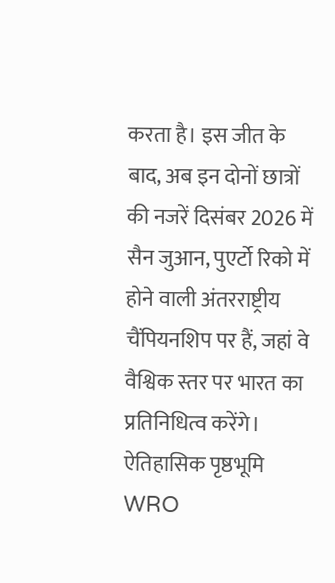करता है। इस जीत के बाद, अब इन दोनों छात्रों की नजरें दिसंबर 2026 में सैन जुआन, पुएर्टो रिको में होने वाली अंतरराष्ट्रीय चैंपियनशिप पर हैं, जहां वे वैश्विक स्तर पर भारत का प्रतिनिधित्व करेंगे।
ऐतिहासिक पृष्ठभूमि
WRO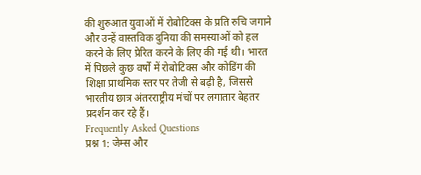की शुरुआत युवाओं में रोबोटिक्स के प्रति रुचि जगाने और उन्हें वास्तविक दुनिया की समस्याओं को हल करने के लिए प्रेरित करने के लिए की गई थी। भारत में पिछले कुछ वर्षों में रोबोटिक्स और कोडिंग की शिक्षा प्राथमिक स्तर पर तेजी से बढ़ी है, जिससे भारतीय छात्र अंतरराष्ट्रीय मंचों पर लगातार बेहतर प्रदर्शन कर रहे हैं।
Frequently Asked Questions
प्रश्न 1: जेम्स और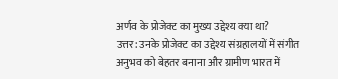अर्णव के प्रोजेक्ट का मुख्य उद्देश्य क्या था?
उत्तर: उनके प्रोजेक्ट का उद्देश्य संग्रहालयों में संगीत अनुभव को बेहतर बनाना और ग्रामीण भारत में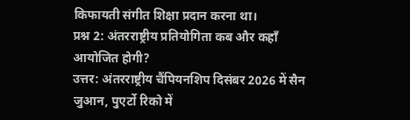किफायती संगीत शिक्षा प्रदान करना था।
प्रश्न 2: अंतरराष्ट्रीय प्रतियोगिता कब और कहाँ आयोजित होगी?
उत्तर: अंतरराष्ट्रीय चैंपियनशिप दिसंबर 2026 में सैन जुआन, पुएर्टो रिको में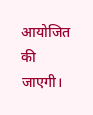आयोजित की जाएगी।